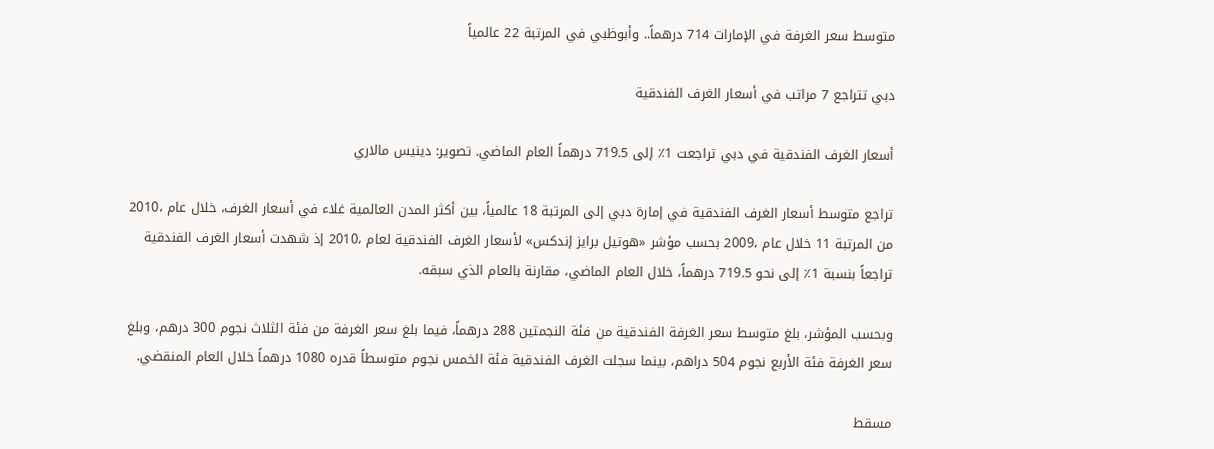متوسط سعر الغرفة في الإمارات 714 درهماً.. وأبوظبي في المرتبة 22 عالمياً

دبي تتراجع 7 مراتب في أسعار الغرف الفندقية

أسعار الغرف الفندقية في دبي تراجعت 1٪ إلى 719.5 درهماً العام الماضي. تصوير: دينيس مالاري

تراجع متوسط أسعار الغرف الفندقية في إمارة دبي إلى المرتبة 18 عالمياً، بين أكثر المدن العالمية غلاء في أسعار الغرف، خلال عام ،2010 من المرتبة 11 خلال عام ،2009 بحسب مؤشر «هوتيل برايز إندكس» لأسعار الغرف الفندقية لعام ،2010 إذ شهدت أسعار الغرف الفندقية تراجعاً بنسبة 1٪ إلى نحو 719.5 درهماً، خلال العام الماضي، مقارنة بالعام الذي سبقه.

وبحسب المؤشر، بلغ متوسط سعر الغرفة الفندقية من فئة النجمتين 288 درهماً، فيما بلغ سعر الغرفة من فئة الثلاث نجوم 300 درهم، وبلغ سعر الغرفة فئة الأربع نجوم 504 دراهم، بينما سجلت الغرف الفندقية فئة الخمس نجوم متوسطاً قدره 1080 درهماً خلال العام المنقضي.

مسقط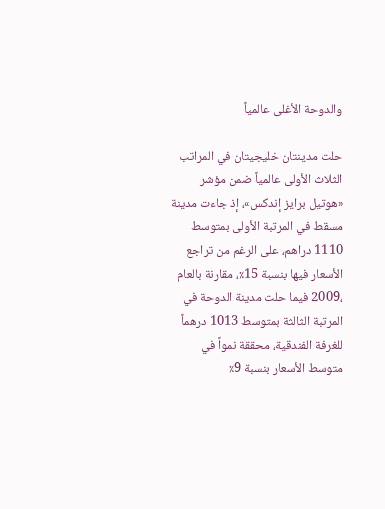والدوحة الأغلى عالمياً

حلت مدينتان خليجيتان في المراتب الثلاث الأولى عالمياً ضمن مؤشر «هوتيل برايز إندكس»، إذ جاءت مدينة مسقط في المرتبة الأولى بمتوسط 1110 دراهم، على الرغم من تراجع الأسعار فيها بنسبة 15٪، مقارنة بالعام ،2009 فيما حلت مدينة الدوحة في المرتبة الثالثة بمتوسط 1013 درهماً للغرفة الفندقية، محققة نمواً في متوسط الأسعار بنسبة 9٪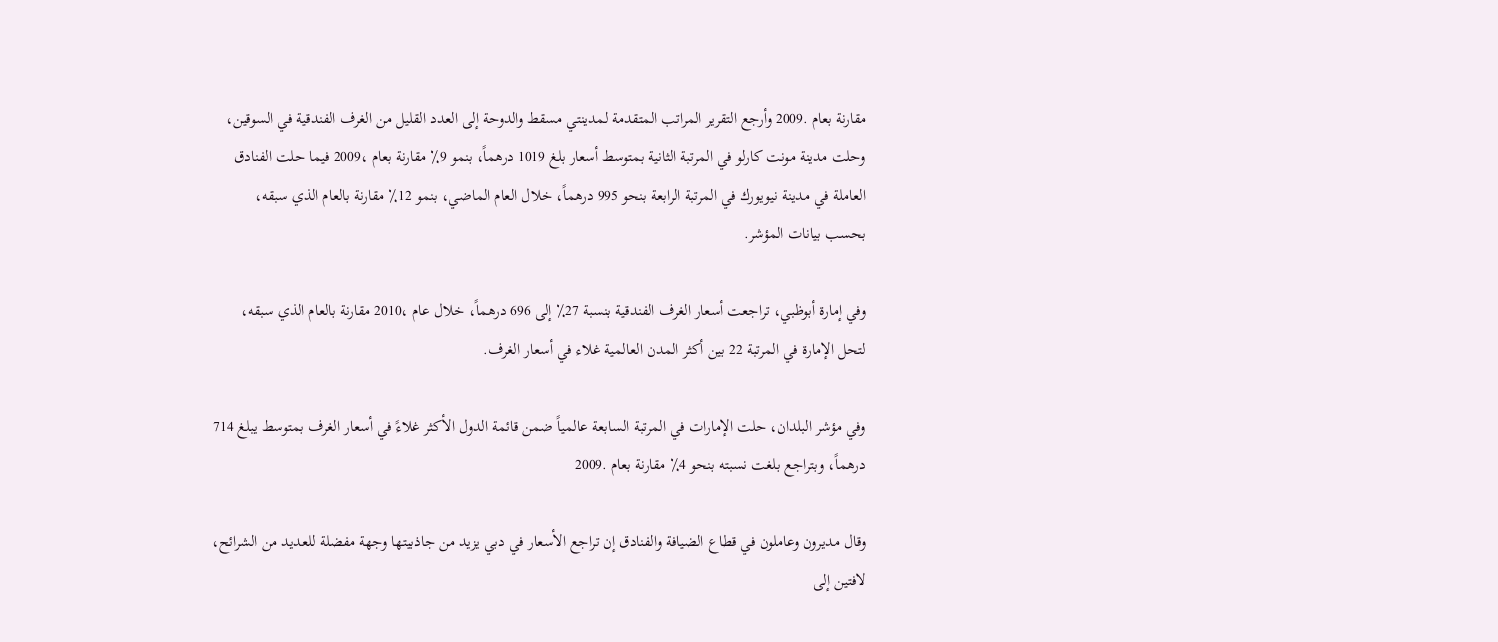مقارنة بعام .2009 وأرجع التقرير المراتب المتقدمة لمدينتي مسقط والدوحة إلى العدد القليل من الغرف الفندقية في السوقين، وحلت مدينة مونت كارلو في المرتبة الثانية بمتوسط أسعار بلغ 1019 درهماً، بنمو 9٪ مقارنة بعام ،2009 فيما حلت الفنادق العاملة في مدينة نيويورك في المرتبة الرابعة بنحو 995 درهماً، خلال العام الماضي، بنمو 12٪ مقارنة بالعام الذي سبقه، بحسب بيانات المؤشر.

وفي إمارة أبوظبي، تراجعت أسعار الغرف الفندقية بنسبة 27٪ إلى 696 درهماً، خلال عام ،2010 مقارنة بالعام الذي سبقه، لتحل الإمارة في المرتبة 22 بين أكثر المدن العالمية غلاء في أسعار الغرف.

وفي مؤشر البلدان، حلت الإمارات في المرتبة السابعة عالمياً ضمن قائمة الدول الأكثر غلاءً في أسعار الغرف بمتوسط يبلغ 714 درهماً، وبتراجع بلغت نسبته بنحو 4٪ مقارنة بعام .2009

وقال مديرون وعاملون في قطاع الضيافة والفنادق إن تراجع الأسعار في دبي يزيد من جاذبيتها وجهة مفضلة للعديد من الشرائح، لافتين إلى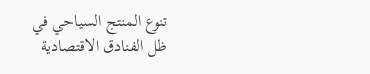تنوع المنتج السياحي في ظل الفنادق الاقتصادية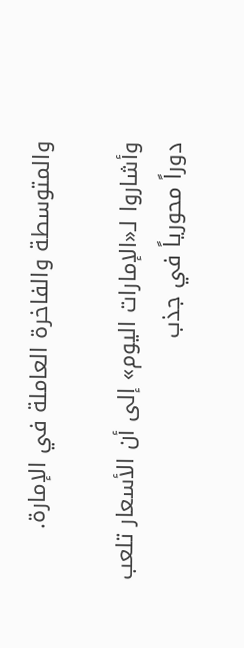والمتوسطة والفاخرة العاملة في الإمارة.

وأشاروا لـ«الإمارات اليوم» إلى أن الأسعار تلعب دوراً محورياً في جذب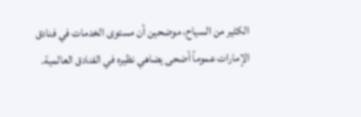الكثير من السياح، موضحين أن مستوى الخدمات في فنادق الإمارات عموماً أضحى يضاهي نظيره في الفنادق العالمية.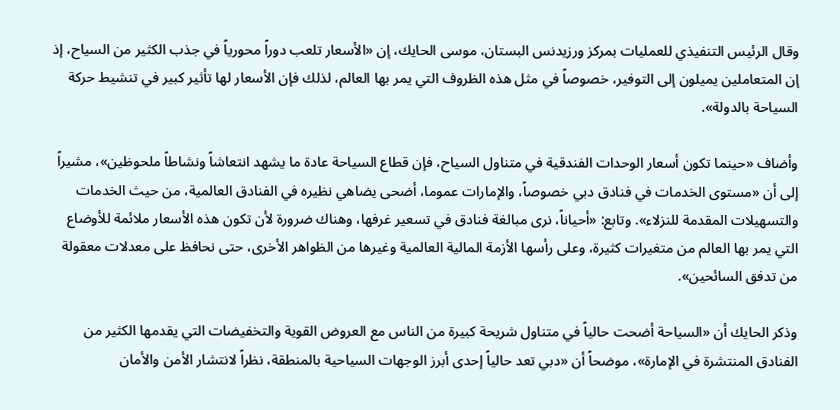وقال الرئيس التنفيذي للعمليات بمركز ورزيدنس البستان، موسى الحايك، إن «الأسعار تلعب دوراً محورياً في جذب الكثير من السياح، إذ إن المتعاملين يميلون إلى التوفير، خصوصاً في مثل هذه الظروف التي يمر بها العالم، لذلك فإن الأسعار لها تأثير كبير في تنشيط حركة السياحة بالدولة».

وأضاف «حينما تكون أسعار الوحدات الفندقية في متناول السياح، فإن قطاع السياحة عادة ما يشهد انتعاشاً ونشاطاً ملحوظين»، مشيراً إلى أن «مستوى الخدمات في فنادق دبي خصوصاً، والإمارات عموما، أضحى يضاهي نظيره في الفنادق العالمية، من حيث الخدمات والتسهيلات المقدمة للنزلاء». وتابع: «أحياناً، نرى مبالغة فنادق في تسعير غرفها، وهناك ضرورة لأن تكون هذه الأسعار ملائمة للأوضاع التي يمر بها العالم من متغيرات كثيرة، وعلى رأسها الأزمة المالية العالمية وغيرها من الظواهر الأخرى، حتى نحافظ على معدلات معقولة من تدفق السائحين».

وذكر الحايك أن «السياحة أضحت حالياً في متناول شريحة كبيرة من الناس مع العروض القوية والتخفيضات التي يقدمها الكثير من الفنادق المنتشرة في الإمارة»، موضحاً أن «دبي تعد حالياً إحدى أبرز الوجهات السياحية بالمنطقة، نظراً لانتشار الأمن والأمان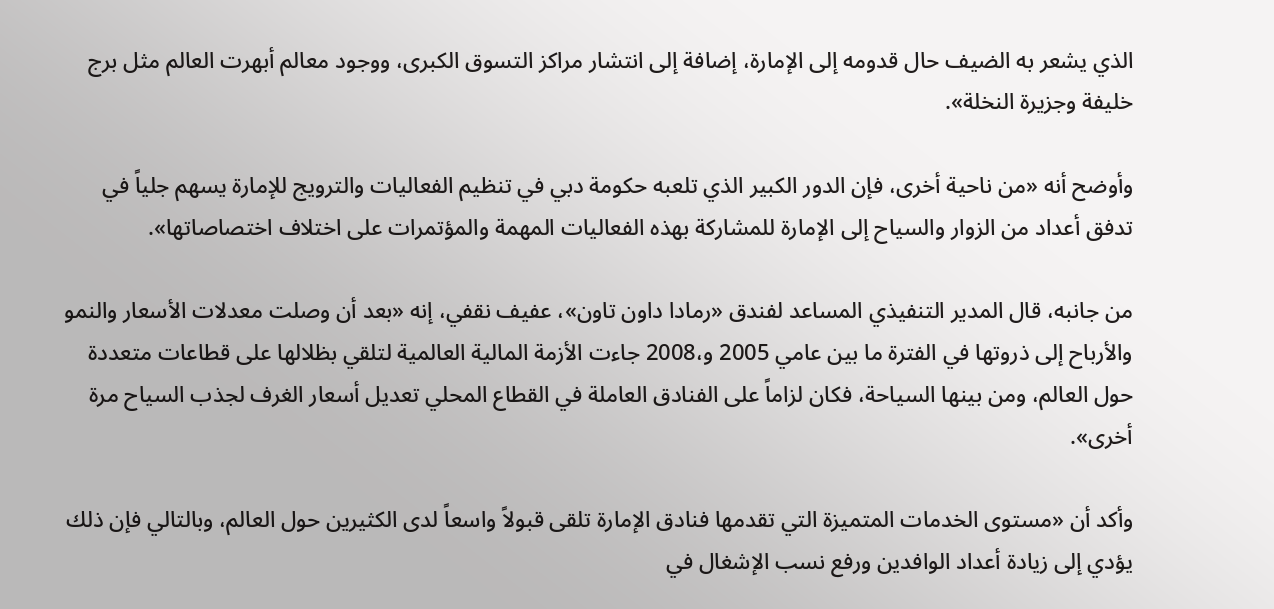الذي يشعر به الضيف حال قدومه إلى الإمارة، إضافة إلى انتشار مراكز التسوق الكبرى، ووجود معالم أبهرت العالم مثل برج خليفة وجزيرة النخلة».

وأوضح أنه «من ناحية أخرى، فإن الدور الكبير الذي تلعبه حكومة دبي في تنظيم الفعاليات والترويج للإمارة يسهم جلياً في تدفق أعداد من الزوار والسياح إلى الإمارة للمشاركة بهذه الفعاليات المهمة والمؤتمرات على اختلاف اختصاصاتها».

من جانبه، قال المدير التنفيذي المساعد لفندق «رمادا داون تاون»، عفيف نقفي، إنه «بعد أن وصلت معدلات الأسعار والنمو والأرباح إلى ذروتها في الفترة ما بين عامي 2005 و،2008 جاءت الأزمة المالية العالمية لتلقي بظلالها على قطاعات متعددة حول العالم، ومن بينها السياحة، فكان لزاماً على الفنادق العاملة في القطاع المحلي تعديل أسعار الغرف لجذب السياح مرة أخرى».

وأكد أن «مستوى الخدمات المتميزة التي تقدمها فنادق الإمارة تلقى قبولاً واسعاً لدى الكثيرين حول العالم، وبالتالي فإن ذلك يؤدي إلى زيادة أعداد الوافدين ورفع نسب الإشغال في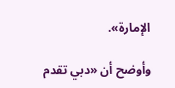الإمارة».

وأوضح أن «دبي تقدم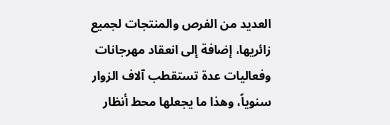العديد من الفرص والمنتجات لجميع زائريها، إضافة إلى انعقاد مهرجانات وفعاليات عدة تستقطب آلاف الزوار سنوياً، وهذا ما يجعلها محط أنظار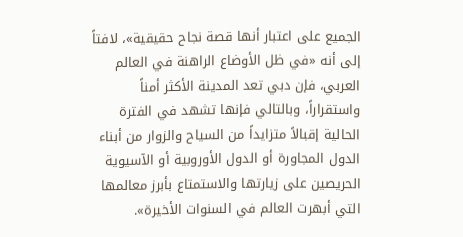الجميع على اعتبار أنها قصة نجاح حقيقية»، لافتاً إلى أنه «في ظل الأوضاع الراهنة في العالم العربي، فإن دبي تعد المدينة الأكثر أمناً واستقراراً، وبالتالي فإنها تشهد في الفترة الحالية إقبالاً متزايداً من السياح والزوار من أبناء الدول المجاورة أو الدول الأوروبية أو الآسيوية الحريصين على زيارتها والاستمتاع بأبرز معالمها التي أبهرت العالم في السنوات الأخيرة».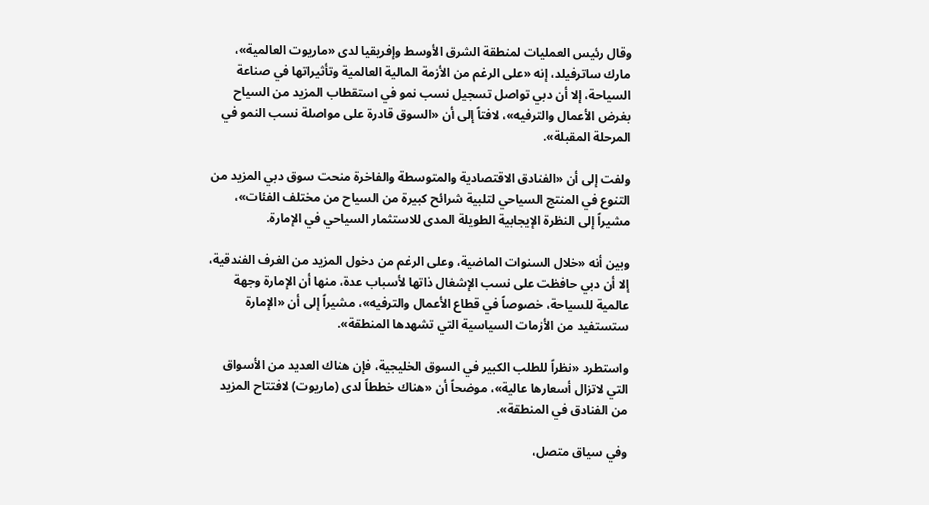وقال رئيس العمليات لمنطقة الشرق الأوسط وإفريقيا لدى «ماريوت العالمية»، مارك ساترفيلد، إنه «على الرغم من الأزمة المالية العالمية وتأثيراتها في صناعة السياحة، إلا أن دبي تواصل تسجيل نسب نمو في استقطاب المزيد من السياح بغرض الأعمال والترفيه»، لافتاً إلى أن «السوق قادرة على مواصلة نسب النمو في المرحلة المقبلة».

ولفت إلى أن «الفنادق الاقتصادية والمتوسطة والفاخرة منحت سوق دبي المزيد من التنوع في المنتج السياحي لتلبية شرائح كبيرة من السياح من مختلف الفئات»، مشيراً إلى النظرة الإيجابية الطويلة المدى للاستثمار السياحي في الإمارة.

وبين أنه «خلال السنوات الماضية، وعلى الرغم من دخول المزيد من الغرف الفندقية، إلا أن دبي حافظت على نسب الإشغال ذاتها لأسباب عدة، منها أن الإمارة وجهة عالمية للسياحة، خصوصاً في قطاع الأعمال والترفيه»، مشيراً إلى أن «الإمارة ستستفيد من الأزمات السياسية التي تشهدها المنطقة».

واستطرد «نظراً للطلب الكبير في السوق الخليجية، فإن هناك العديد من الأسواق التي لاتزال أسعارها عالية»، موضحاً أن «هناك خططاً لدى (ماريوت) لافتتاح المزيد من الفنادق في المنطقة».

وفي سياق متصل،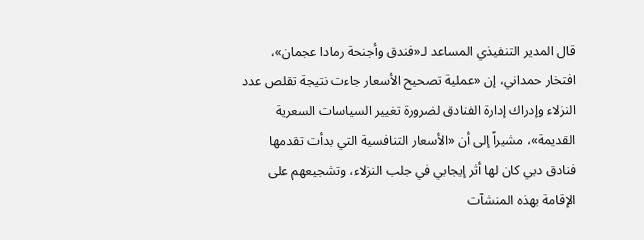قال المدير التنفيذي المساعد لـ«فندق وأجنحة رمادا عجمان»، افتخار حمداني، إن «عملية تصحيح الأسعار جاءت نتيجة تقلص عدد النزلاء وإدراك إدارة الفنادق لضرورة تغيير السياسات السعرية القديمة»، مشيراً إلى أن «الأسعار التنافسية التي بدأت تقدمها فنادق دبي كان لها أثر إيجابي في جلب النزلاء، وتشجيعهم على الإقامة بهذه المنشآت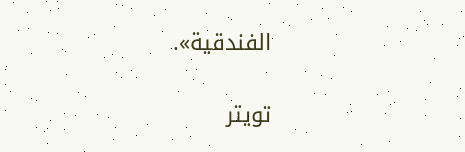الفندقية».

تويتر